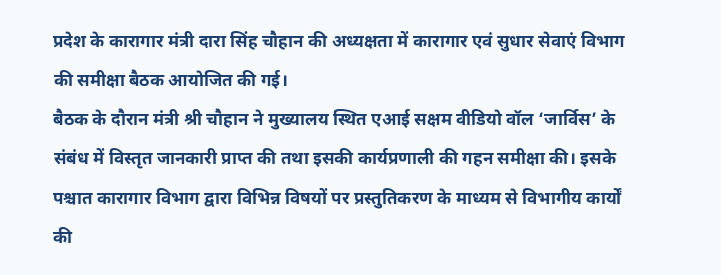प्रदेश के कारागार मंत्री दारा सिंह चौहान की अध्यक्षता में कारागार एवं सुधार सेवाएं विभाग की समीक्षा बैठक आयोजित की गई।
बैठक के दौरान मंत्री श्री चौहान ने मुख्यालय स्थित एआई सक्षम वीडियो वॉल ‘जार्विस’ के संबंध में विस्तृत जानकारी प्राप्त की तथा इसकी कार्यप्रणाली की गहन समीक्षा की। इसके पश्चात कारागार विभाग द्वारा विभिन्न विषयों पर प्रस्तुतिकरण के माध्यम से विभागीय कार्यों की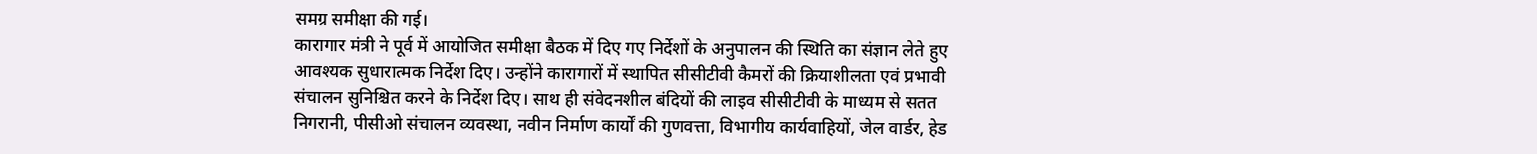समग्र समीक्षा की गई।
कारागार मंत्री ने पूर्व में आयोजित समीक्षा बैठक में दिए गए निर्देशों के अनुपालन की स्थिति का संज्ञान लेते हुए आवश्यक सुधारात्मक निर्देश दिए। उन्होंने कारागारों में स्थापित सीसीटीवी कैमरों की क्रियाशीलता एवं प्रभावी संचालन सुनिश्चित करने के निर्देश दिए। साथ ही संवेदनशील बंदियों की लाइव सीसीटीवी के माध्यम से सतत निगरानी, पीसीओ संचालन व्यवस्था, नवीन निर्माण कार्यों की गुणवत्ता, विभागीय कार्यवाहियों, जेल वार्डर, हेड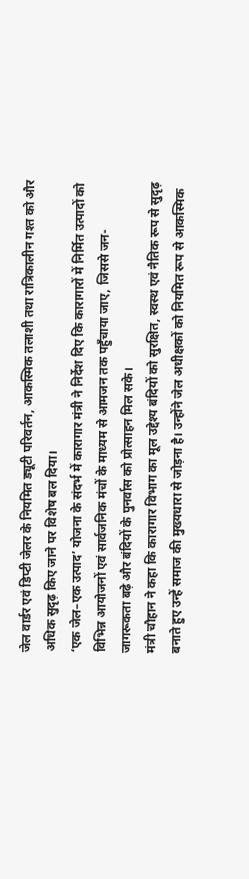जेल वार्डर एवं डिप्टी जेलर के नियमित ड्यूटी परिवर्तन, आकस्मिक तलाशी तथा रात्रिकालीन गश्त को और अधिक सुदृढ़ किए जाने पर विशेष बल दिया।
‘एक जेल–एक उत्पाद’ योजना के संदर्भ में कारागार मंत्री ने निर्देश दिए कि कारागारों में निर्मित उत्पादों को विभिन्न आयोजनों एवं सार्वजनिक मंचों के माध्यम से आमजन तक पहुँचाया जाए, जिससे जन-जागरूकता बढ़े और बंदियों के पुनर्वास को प्रोत्साहन मिल सके।
मंत्री चौहान ने कहा कि कारागार विभाग का मूल उद्देश्य बंदियों को सुरक्षित, स्वस्थ एवं नैतिक रूप से सुदृढ़ बनाते हुए उन्हें समाज की मुख्यधारा से जोड़ना है। उन्होंने जेल अधीक्षकों को नियमित रूप से आकस्मिक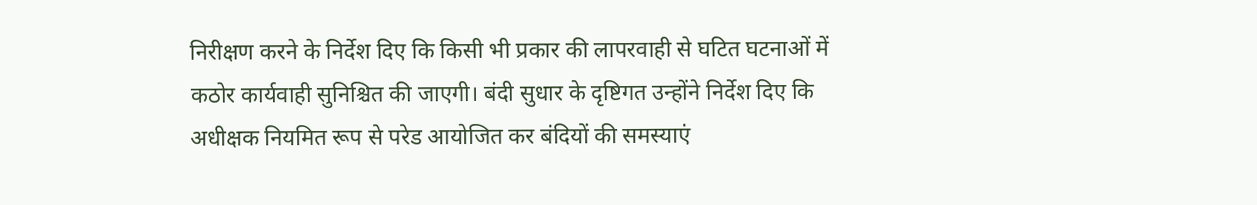निरीक्षण करने के निर्देश दिए कि किसी भी प्रकार की लापरवाही से घटित घटनाओं में कठोर कार्यवाही सुनिश्चित की जाएगी। बंदी सुधार के दृष्टिगत उन्होंने निर्देश दिए कि अधीक्षक नियमित रूप से परेड आयोजित कर बंदियों की समस्याएं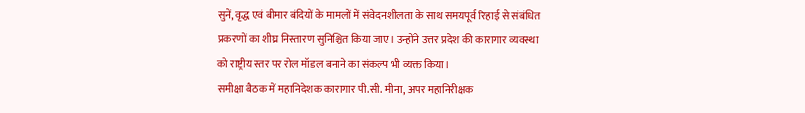सुनें, वृद्ध एवं बीमार बंदियों के मामलों में संवेदनशीलता के साथ समयपूर्व रिहाई से संबंधित प्रकरणों का शीघ्र निस्तारण सुनिश्चित किया जाए। उन्होंने उत्तर प्रदेश की कारागार व्यवस्था को राष्ट्रीय स्तर पर रोल मॉडल बनाने का संकल्प भी व्यक्त किया।
समीक्षा बैठक में महानिदेशक कारागार पी.सी. मीना, अपर महानिरीक्षक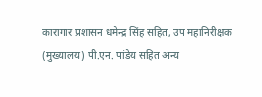कारागार प्रशासन धमेन्द्र सिंह सहित, उप महानिरीक्षक (मुख्यालय) पी.एन. पांडेय सहित अन्य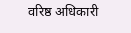वरिष्ठ अधिकारी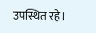उपस्थित रहे।